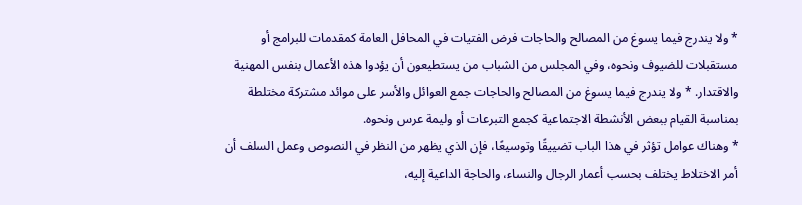* ولا يندرج فيما يسوغ من المصالح والحاجات فرض الفتيات في المحافل العامة كمقدمات للبرامج أو مستقبلات للضيوف ونحوه، وفي المجلس من الشباب من يستطيعون أن يؤدوا هذه الأعمال بنفس المهنية والاقتدار. * ولا يندرج فيما يسوغ من المصالح والحاجات جمع العوائل والأسر على موائد مشتركة مختلطة بمناسبة القيام ببعض الأنشطة الاجتماعية كجمع التبرعات أو وليمة عرس ونحوه.
* وهناك عوامل تؤثر في هذا الباب تضييقًا وتوسيعًا، فإن الذي يظهر من النظر في النصوص وعمل السلف أن أمر الاختلاط يختلف بحسب أعمار الرجال والنساء، والحاجة الداعية إليه،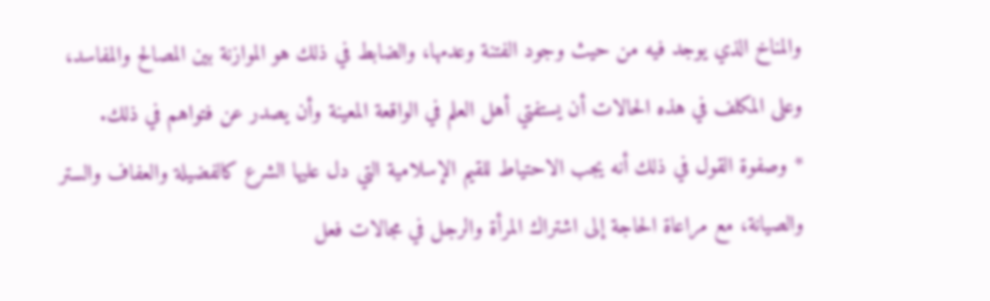والمناخ الذي يوجد فيه من حيث وجود الفتنة وعدمها، والضابط في ذلك هو الموازنة بين المصالح والمفاسد، وعلى المكلف في هذه الحالات أن يستفتي أهل العلم في الواقعة المعينة وأن يصدر عن فتواهم في ذلك.
* وصفوة القول في ذلك أنه يجب الاحتياط للقيم الإسلامية التي دل عليها الشرع كالفضيلة والعفاف والستر والصيانة، مع مراعاة الحاجة إلى اشتراك المرأة والرجل في مجالات فعل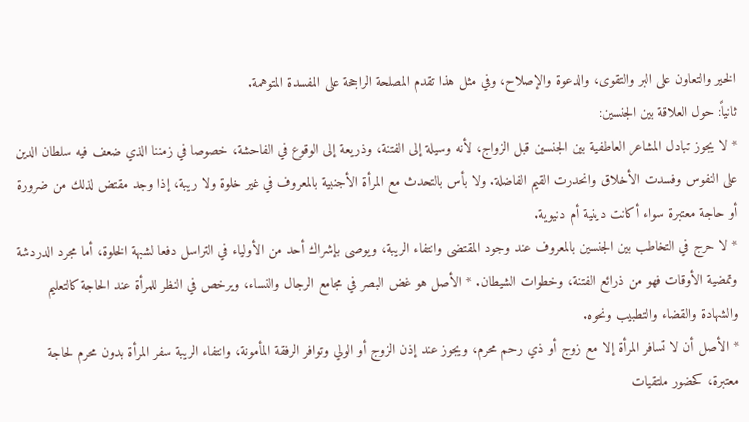الخير والتعاون على البر والتقوى، والدعوة والإصلاح، وفي مثل هذا تقدم المصلحة الراجحة على المفسدة المتوهمة.
ثانياً: حول العلاقة بين الجنسين:
* لا يجوز تبادل المشاعر العاطفية بين الجنسين قبل الزواج، لأنه وسيلة إلى الفتنة، وذريعة إلى الوقوع في الفاحشة، خصوصا في زمننا الذي ضعف فيه سلطان الدين على النفوس وفسدت الأخلاق وانحدرت القيم الفاضلة. ولا بأس بالتحدث مع المرأة الأجنبية بالمعروف في غير خلوة ولا ريبة، إذا وجد مقتض لذلك من ضرورة أو حاجة معتبرة سواء أكانت دينية أم دنيوية.
* لا حرج في التخاطب بين الجنسين بالمعروف عند وجود المقتضى وانتفاء الريبة، ويوصى بإشراك أحد من الأولياء في التراسل دفعا لشبهة الخلوة، أما مجرد الدردشة وتمضية الأوقات فهو من ذرائع الفتنة، وخطوات الشيطان. * الأصل هو غض البصر في مجامع الرجال والنساء، ويرخص في النظر للمرأة عند الحاجة كالتعليم والشهادة والقضاء والتطبيب ونحوه.
* الأصل أن لا تسافر المرأة إلا مع زوج أو ذي رحم محرم، ويجوز عند إذن الزوج أو الولي وتوافر الرفقة المأمونة، وانتفاء الريبة سفر المرأة بدون محرم لحاجة معتبرة، كحضور ملتقيات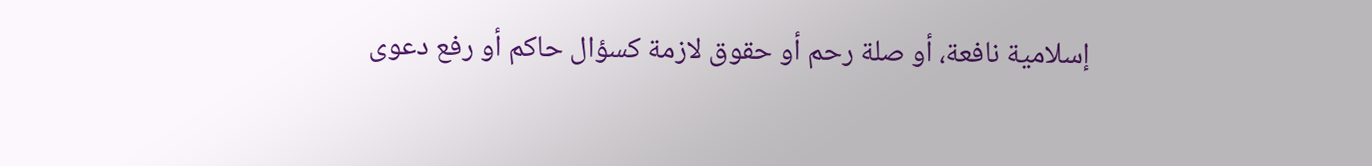إسلامية نافعة، أو صلة رحم أو حقوق لازمة كسؤال حاكم أو رفع دعوى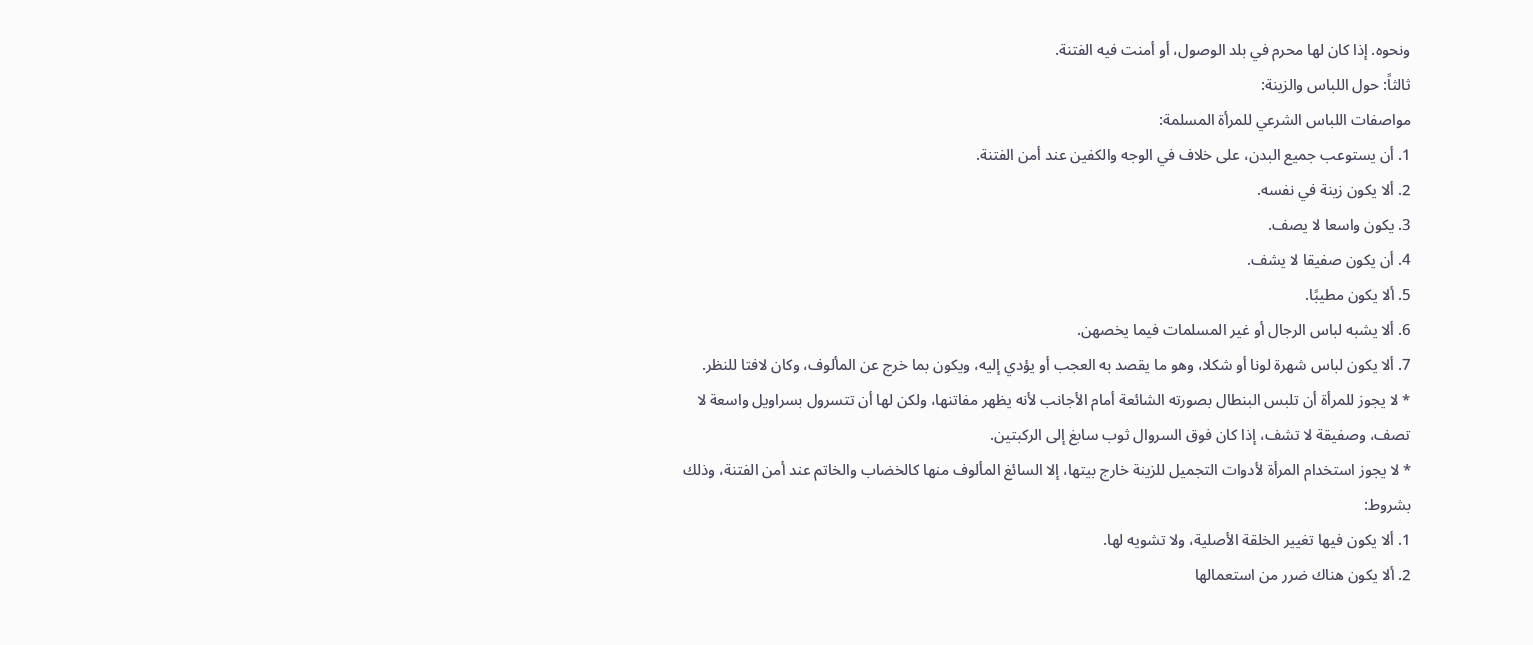ونحوه. إذا كان لها محرم في بلد الوصول، أو أمنت فيه الفتنة.
ثالثاً: حول اللباس والزينة:
مواصفات اللباس الشرعي للمرأة المسلمة:
1. أن يستوعب جميع البدن، على خلاف في الوجه والكفين عند أمن الفتنة.
2. ألا يكون زينة في نفسه.
3. يكون واسعا لا يصف.
4. أن يكون صفيقا لا يشف.
5. ألا يكون مطيبًا.
6. ألا يشبه لباس الرجال أو غير المسلمات فيما يخصهن.
7. ألا يكون لباس شهرة لونا أو شكلا، وهو ما يقصد به العجب أو يؤدي إليه، ويكون بما خرج عن المألوف، وكان لافتا للنظر.
* لا يجوز للمرأة أن تلبس البنطال بصورته الشائعة أمام الأجانب لأنه يظهر مفاتنها، ولكن لها أن تتسرول بسراويل واسعة لا تصف، وصفيقة لا تشف، إذا كان فوق السروال ثوب سابغ إلى الركبتين.
* لا يجوز استخدام المرأة لأدوات التجميل للزينة خارج بيتها، إلا السائغ المألوف منها كالخضاب والخاتم عند أمن الفتنة، وذلك بشروط:
1. ألا يكون فيها تغيير الخلقة الأصلية، ولا تشويه لها.
2. ألا يكون هناك ضرر من استعمالها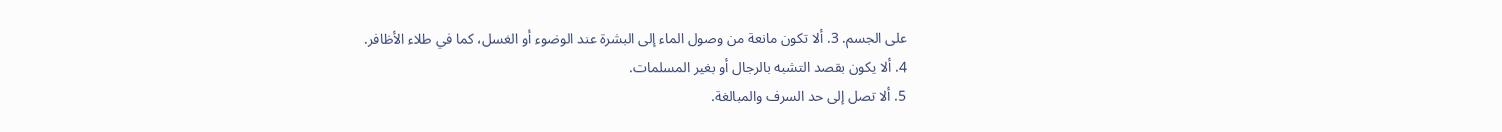على الجسم. 3. ألا تكون مانعة من وصول الماء إلى البشرة عند الوضوء أو الغسل، كما في طلاء الأظافر.
4. ألا يكون بقصد التشبه بالرجال أو بغير المسلمات.
5. ألا تصل إلى حد السرف والمبالغة.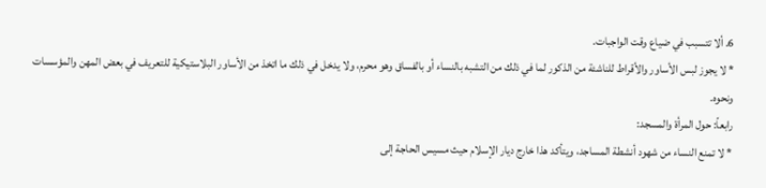6. ألا تتسبب في ضياع وقت الواجبات.
* لا يجوز لبس الأساور والأقراط للناشئة من الذكور لما في ذلك من التشبه بالنساء أو بالفساق وهو محرم، ولا يدخل في ذلك ما اتخذ من الأساور البلاستيكية للتعريف في بعض المهن والمؤسسات ونحوه.
رابعاً: حول المرأة والمسجد:
* لا تمنع النساء من شهود أنشطة المساجد، ويتأكد هذا خارج ديار الإسلام حيث مسيس الحاجة إلى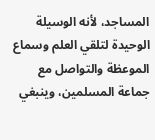المساجد، لأنه الوسيلة الوحيدة لتلقي العلم وسماع الموعظة والتواصل مع جماعة المسلمين، وينبغي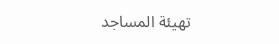تهيئة المساجد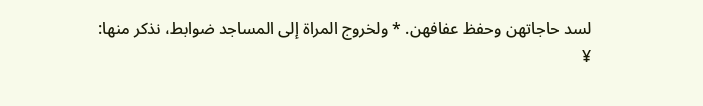لسد حاجاتهن وحفظ عفافهن. * ولخروج المراة إلى المساجد ضوابط، نذكر منها:
¥